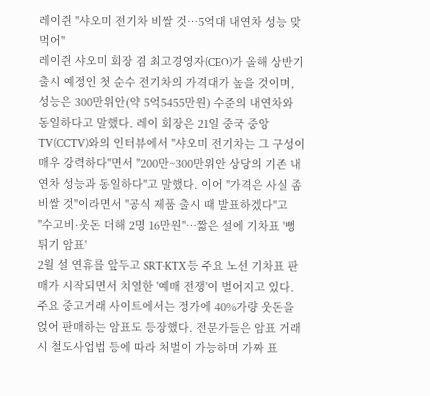레이쥔 "샤오미 전기차 비쌀 것…5억대 내연차 성능 맞먹어"
레이쥔 샤오미 회장 겸 최고경영자(CEO)가 올해 상반기 출시 예정인 첫 순수 전기차의 가격대가 높을 것이며, 성능은 300만위안(약 5억5455만원) 수준의 내연차와 동일하다고 말했다. 레이 회장은 21일 중국 중앙TV(CCTV)와의 인터뷰에서 "샤오미 전기차는 그 구성이 매우 강력하다"면서 "200만~300만위안 상당의 기존 내연차 성능과 동일하다"고 말했다. 이어 "가격은 사실 좀 비쌀 것"이라면서 "공식 제품 출시 때 발표하겠다"고
"수고비·웃돈 더해 2명 16만원"…짧은 설에 기차표 '뻥튀기 암표'
2월 설 연휴를 앞두고 SRT·KTX 등 주요 노선 기차표 판매가 시작되면서 치열한 '예매 전쟁'이 벌어지고 있다. 주요 중고거래 사이트에서는 정가에 40%가량 웃돈을 얹어 판매하는 암표도 등장했다. 전문가들은 암표 거래 시 철도사업법 등에 따라 처벌이 가능하며 가짜 표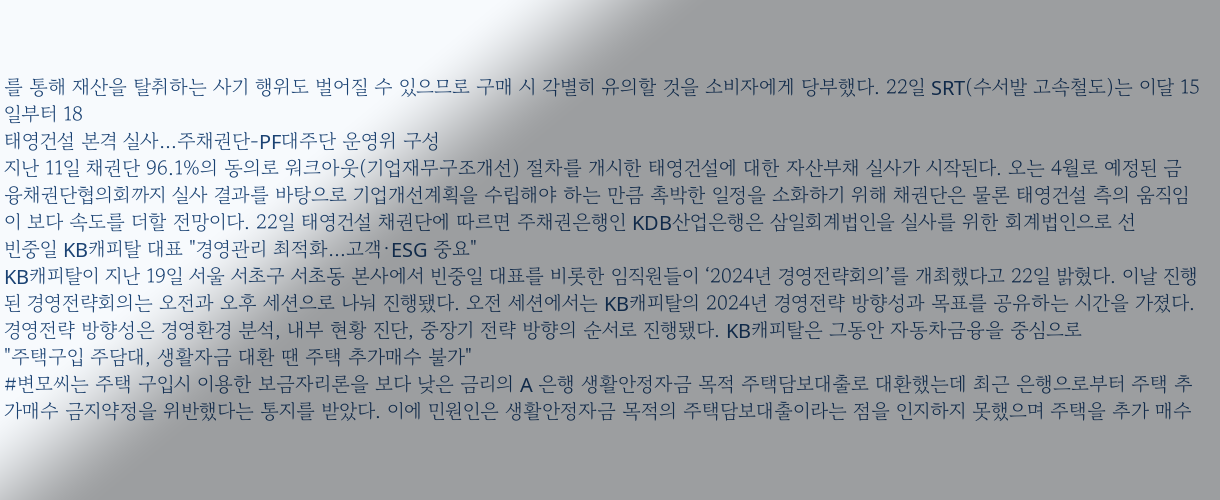를 통해 재산을 탈취하는 사기 행위도 벌어질 수 있으므로 구매 시 각별히 유의할 것을 소비자에게 당부했다. 22일 SRT(수서발 고속철도)는 이달 15일부터 18
태영건설 본격 실사…주채권단-PF대주단 운영위 구성
지난 11일 채권단 96.1%의 동의로 워크아웃(기업재무구조개선) 절차를 개시한 태영건설에 대한 자산부채 실사가 시작된다. 오는 4월로 예정된 금융채권단협의회까지 실사 결과를 바탕으로 기업개선계획을 수립해야 하는 만큼 촉박한 일정을 소화하기 위해 채권단은 물론 태영건설 측의 움직임이 보다 속도를 더할 전망이다. 22일 태영건설 채권단에 따르면 주채권은행인 KDB산업은행은 삼일회계법인을 실사를 위한 회계법인으로 선
빈중일 KB캐피탈 대표 "경영관리 최적화…고객·ESG 중요"
KB캐피탈이 지난 19일 서울 서초구 서초동 본사에서 빈중일 대표를 비롯한 임직원들이 ‘2024년 경영전략회의’를 개최했다고 22일 밝혔다. 이날 진행된 경영전략회의는 오전과 오후 세션으로 나눠 진행됐다. 오전 세션에서는 KB캐피탈의 2024년 경영전략 방향성과 목표를 공유하는 시간을 가졌다. 경영전략 방향성은 경영환경 분석, 내부 현황 진단, 중장기 전략 방향의 순서로 진행됐다. KB캐피탈은 그동안 자동차금융을 중심으로
"주택구입 주담대, 생활자금 대환 땐 주택 추가매수 불가"
#변모씨는 주택 구입시 이용한 보금자리론을 보다 낮은 금리의 A 은행 생활안정자금 목적 주택담보대출로 대환했는데 최근 은행으로부터 주택 추가매수 금지약정을 위반했다는 통지를 받았다. 이에 민원인은 생활안정자금 목적의 주택담보대출이라는 점을 인지하지 못했으며 주택을 추가 매수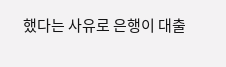했다는 사유로 은행이 대출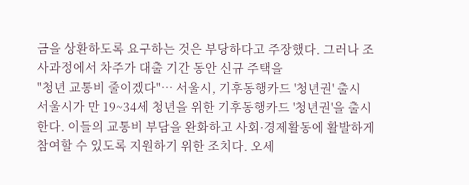금을 상환하도록 요구하는 것은 부당하다고 주장했다. 그러나 조사과정에서 차주가 대출 기간 동안 신규 주택을
"청년 교통비 줄이겠다"… 서울시, 기후동행카드 '청년권' 출시
서울시가 만 19~34세 청년을 위한 기후동행카드 '청년권'을 출시한다. 이들의 교통비 부담을 완화하고 사회·경제활동에 활발하게 참여할 수 있도록 지원하기 위한 조치다. 오세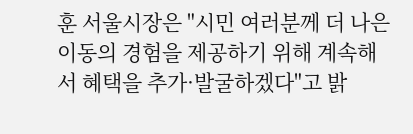훈 서울시장은 "시민 여러분께 더 나은 이동의 경험을 제공하기 위해 계속해서 혜택을 추가·발굴하겠다"고 밝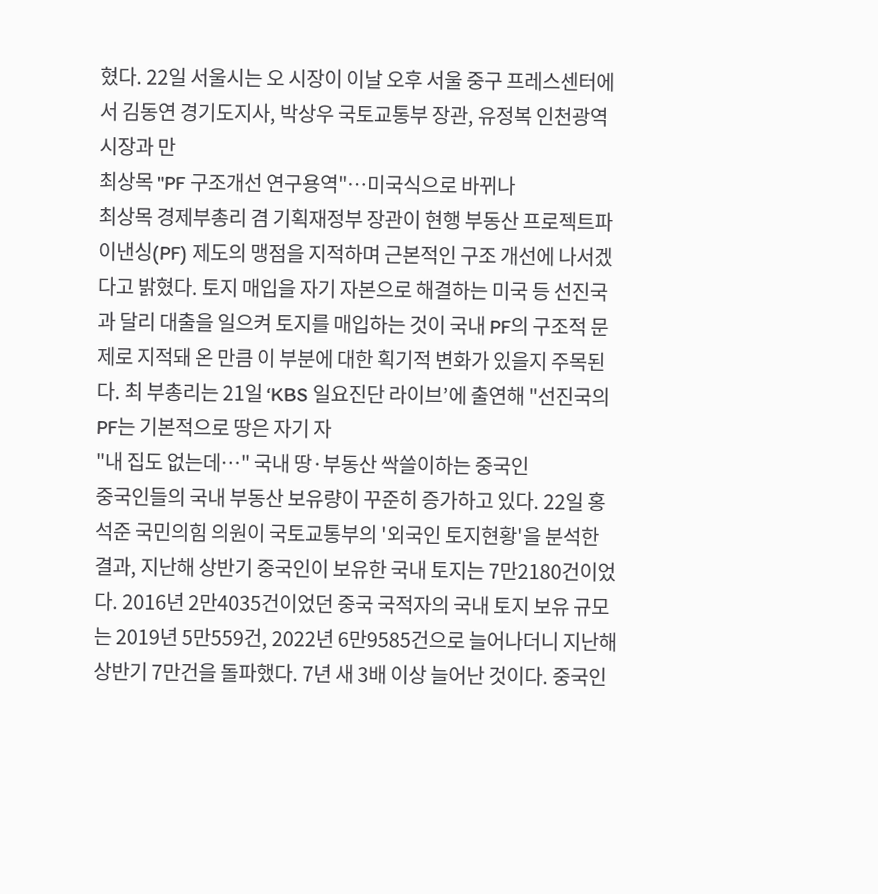혔다. 22일 서울시는 오 시장이 이날 오후 서울 중구 프레스센터에서 김동연 경기도지사, 박상우 국토교통부 장관, 유정복 인천광역시장과 만
최상목 "PF 구조개선 연구용역"…미국식으로 바뀌나
최상목 경제부총리 겸 기획재정부 장관이 현행 부동산 프로젝트파이낸싱(PF) 제도의 맹점을 지적하며 근본적인 구조 개선에 나서겠다고 밝혔다. 토지 매입을 자기 자본으로 해결하는 미국 등 선진국과 달리 대출을 일으켜 토지를 매입하는 것이 국내 PF의 구조적 문제로 지적돼 온 만큼 이 부분에 대한 획기적 변화가 있을지 주목된다. 최 부총리는 21일 ‘KBS 일요진단 라이브’에 출연해 "선진국의 PF는 기본적으로 땅은 자기 자
"내 집도 없는데…" 국내 땅·부동산 싹쓸이하는 중국인
중국인들의 국내 부동산 보유량이 꾸준히 증가하고 있다. 22일 홍석준 국민의힘 의원이 국토교통부의 '외국인 토지현황'을 분석한 결과, 지난해 상반기 중국인이 보유한 국내 토지는 7만2180건이었다. 2016년 2만4035건이었던 중국 국적자의 국내 토지 보유 규모는 2019년 5만559건, 2022년 6만9585건으로 늘어나더니 지난해 상반기 7만건을 돌파했다. 7년 새 3배 이상 늘어난 것이다. 중국인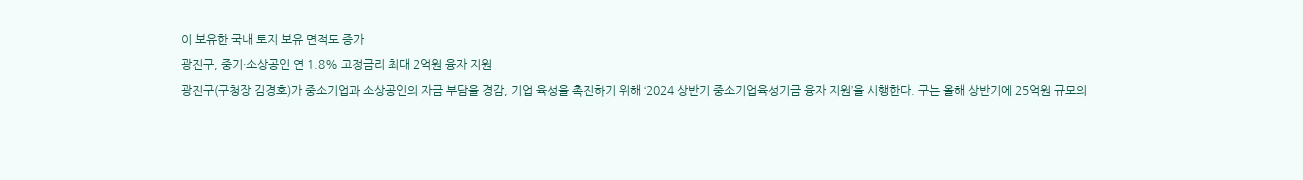이 보유한 국내 토지 보유 면적도 증가
광진구, 중기·소상공인 연 1.8% 고정금리 최대 2억원 융자 지원
광진구(구청장 김경호)가 중소기업과 소상공인의 자금 부담을 경감, 기업 육성을 촉진하기 위해 ‘2024 상반기 중소기업육성기금 융자 지원’을 시행한다. 구는 올해 상반기에 25억원 규모의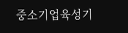중소기업육성기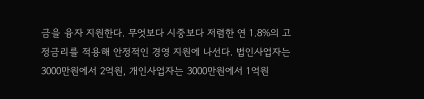금을 융자 지원한다. 무엇보다 시중보다 저렴한 연 1.8%의 고정금리를 적용해 안정적인 경영 지원에 나선다. 법인사업자는 3000만원에서 2억원, 개인사업자는 3000만원에서 1억원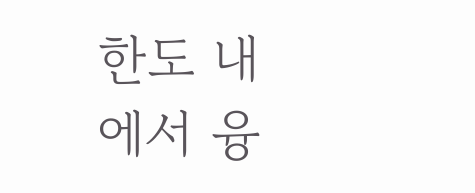한도 내에서 융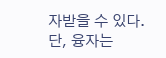자받을 수 있다. 단, 융자는